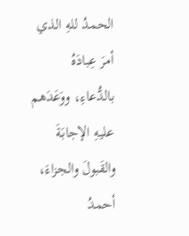الحمدُ للهِ الذي أمرَ عِبادَهُ بالدُّعاءِ، ووَعَدَهم عليهِ الإجابَةَ والقَبولَ والجزاءَ، أحمدُ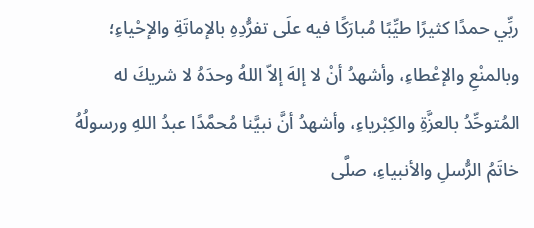ربِّي حمدًا كثيرًا طيِّبًا مُبارَكًا فيه علَى تفرُّدِهِ بالإماتَةِ والإحْياءِ؛ وبالمنْعِ والإعْطاءِ، وأشهدُ أنْ لا إلهَ إلاّ اللهُ وحدَهُ لا شريكَ له المُتوحِّدُ بالعزَّةِ والكِبْرياءِ، وأشهدُ أنَّ نبيَّنا مُحمَّدًا عبدُ اللهِ ورسولُهُ خاتَمُ الرُّسلِ والأنبياءِ، صلَّى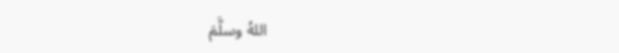اللهُ وسلَّمَ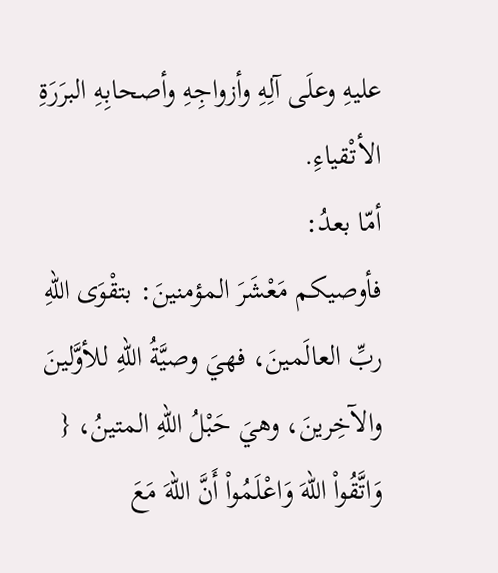عليهِ وعلَى آلِهِ وأزواجِهِ وأصحابِهِ البرَرَةِ الأتْقياءِ.
أمّا بعدُ:
فأوصيكم مَعْشَرَ المؤمنينَ: بتقْوَى اللهِ ربِّ العالَمينَ، فهيَ وصيَّةُ اللهِ للأوَّلينَ والآخِرينَ، وهيَ حَبْلُ اللهِ المتينُ، { وَاتَّقُواْ اللّهَ وَاعْلَمُواْ أَنَّ اللّهَ مَعَ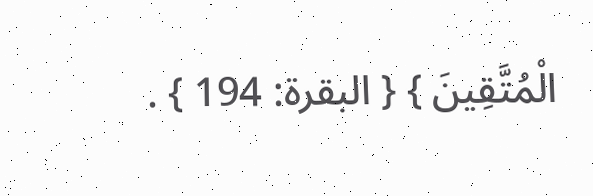الْمُتَّقِينَ } { البقرة: 194 } .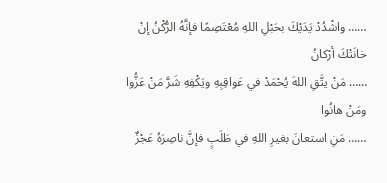…… واشْدُدْ يَدَيْكَ بحَبْلِ اللهِ مُعْتَصِمًا فإنَّهُ الرُّكْنُ إنْ خانَتْكَ أرْكانُ
…… مَنْ يتَّقِ اللهَ يُحْمَدْ في عَواقِبِهِ ويَكْفِهِ شَرَّ مَنْ عَزُّوا ومَنْ هانُوا
…… مَنِ استعانَ بغيرِ اللهِ في طَلَبٍ فإنَّ ناصِرَهُ عَجْزٌ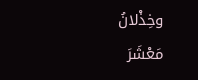وخِذْلانُ
مَعْشَرَ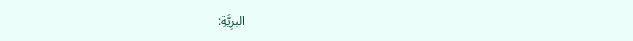البرِيَّةِ: